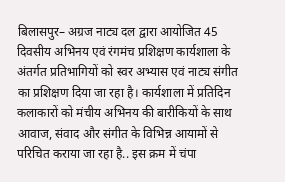बिलासपुर– अग्रज नाट्य दल द्वारा आयोजित 45 दिवसीय अभिनय एवं रंगमंच प्रशिक्षण कार्यशाला के अंतर्गत प्रतिभागियों को स्वर अभ्यास एवं नाट्य संगीत का प्रशिक्षण दिया जा रहा है। कार्यशाला में प्रतिदिन कलाकारों को मंचीय अभिनय की बारीकियों के साथ आवाज, संवाद और संगीत के विभिन्न आयामों से परिचित कराया जा रहा है.. इस क्रम में चंपा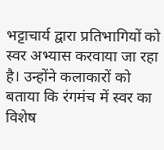भट्टाचार्य द्वारा प्रतिभागियों को स्वर अभ्यास करवाया जा रहा है। उन्होंने कलाकारों को बताया कि रंगमंच में स्वर का विशेष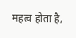महत्व होता है,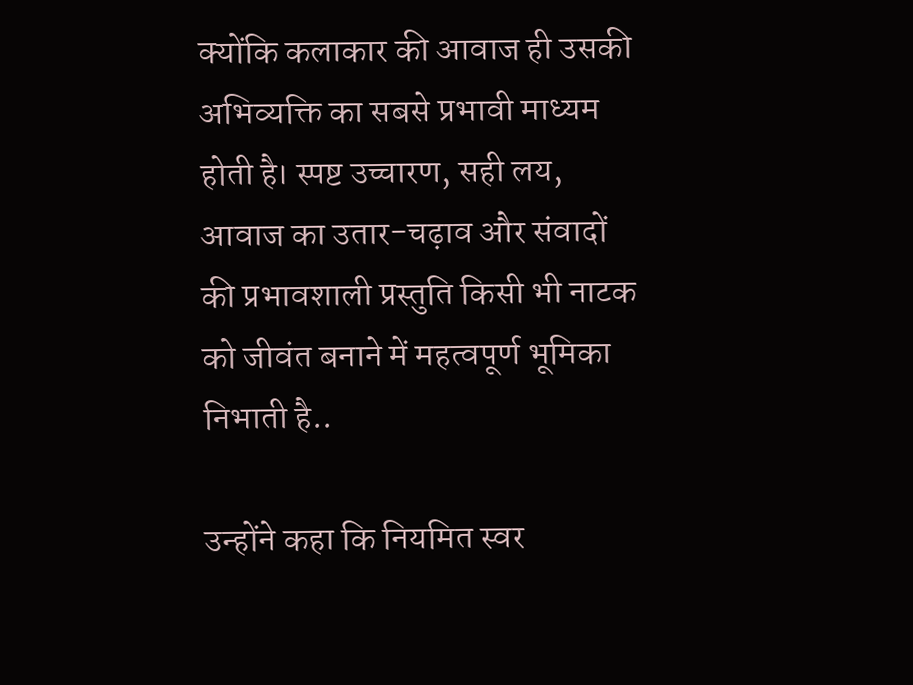क्योंकि कलाकार की आवाज ही उसकी अभिव्यक्ति का सबसे प्रभावी माध्यम होती है। स्पष्ट उच्चारण, सही लय, आवाज का उतार-चढ़ाव और संवादों की प्रभावशाली प्रस्तुति किसी भी नाटक को जीवंत बनाने में महत्वपूर्ण भूमिका निभाती है..

उन्होंने कहा कि नियमित स्वर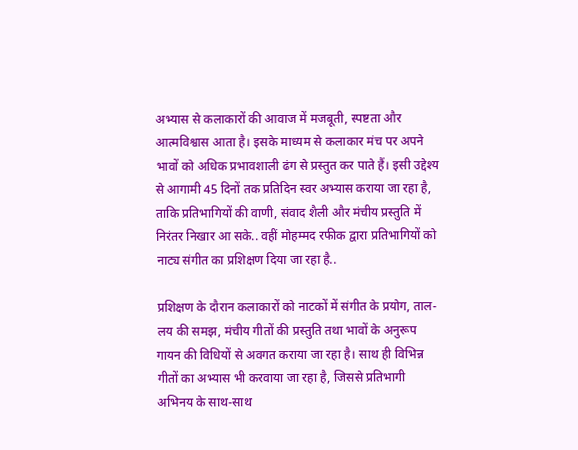अभ्यास से कलाकारों की आवाज में मजबूती, स्पष्टता और आत्मविश्वास आता है। इसके माध्यम से कलाकार मंच पर अपने भावों को अधिक प्रभावशाली ढंग से प्रस्तुत कर पाते हैं। इसी उद्देश्य से आगामी 45 दिनों तक प्रतिदिन स्वर अभ्यास कराया जा रहा है, ताकि प्रतिभागियों की वाणी, संवाद शैली और मंचीय प्रस्तुति में निरंतर निखार आ सके.. वहीं मोहम्मद रफीक द्वारा प्रतिभागियों को नाट्य संगीत का प्रशिक्षण दिया जा रहा है..

प्रशिक्षण के दौरान कलाकारों को नाटकों में संगीत के प्रयोग, ताल-लय की समझ, मंचीय गीतों की प्रस्तुति तथा भावों के अनुरूप गायन की विधियों से अवगत कराया जा रहा है। साथ ही विभिन्न गीतों का अभ्यास भी करवाया जा रहा है, जिससे प्रतिभागी अभिनय के साथ-साथ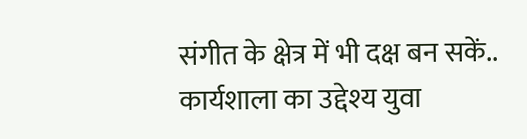संगीत के क्षेत्र में भी दक्ष बन सकें.. कार्यशाला का उद्देश्य युवा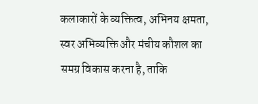कलाकारों के व्यक्तित्व, अभिनय क्षमता, स्वर अभिव्यक्ति और मंचीय कौशल का समग्र विकास करना है, ताकि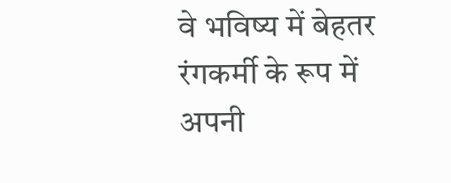वे भविष्य में बेहतर रंगकर्मी के रूप में अपनी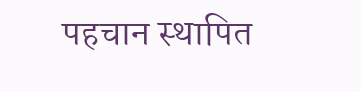पहचान स्थापित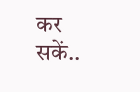कर सकें..